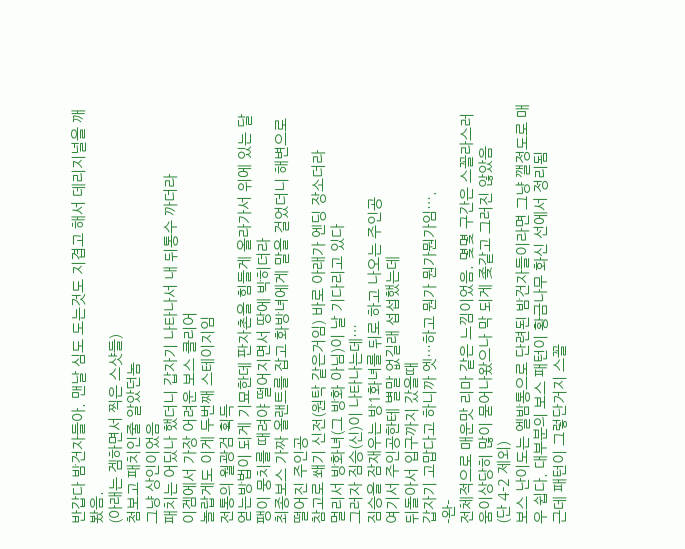반갑다 밤건자들아. 맨날 심도 도는것도 지겹고 해서 데리지널을 깨봤음.
(아래는 겜하면서 찍은 스샷들)
첨보고 패치인줄 알았던놈
그냥 상인이었음
패치는 어딨나 했더니 갑자기 나타나서 내 뒤통수 까더라
이겜에서 가장 어려운 보스 클리어
놀랍게도 이게 두번째 스테이지임
전통의 월광검 획득
얻는방법이 되게 기묘한데 판자촌을 힘들게 올라가서 위에 있는 달팽이 뭉치를 때려야 떨어지면서 땅에 박히더라
최종보스 가짜 올랜트를 잡고 화방녀에게 말을 걸었더니 해변으로 떨어진 주인공
참고로 쐐기 신전(원탁 같은거임) 바로 아래가 엔딩 장소더라
멀리서 방화녀(그 방화 아님)이 날 기다리고 있다
그러자 짐승(신)이 나타나는데…
짐승을 잠재우는 방1화녀를 뒤로 하고 나오는 주인공
여기서 주인공한테 별말 없길래 섭섭했는데
뒤돌아서 입구까지 갔을때
갑자기 고맙다고 하니까 엣…하고 뭔가 뭔가뭔가임….
-완-
전체적으로 매운맛 리마 같은 느낌이었음. 몇몇 구간은 스꼴라스러움이상당히 많이 묻어나왔으나 막 되게 좆같고 그러진 않았음
(단 4-2 제외)
보스 난이도는 엘밤통으로 단련된 밤건자들이라면 그냥 깰정도로 매우 쉽다. 대부분의 보스 패턴이 황금나무 화신 선에서 정리됨
근데 패턴이 그렇단거지 스꼴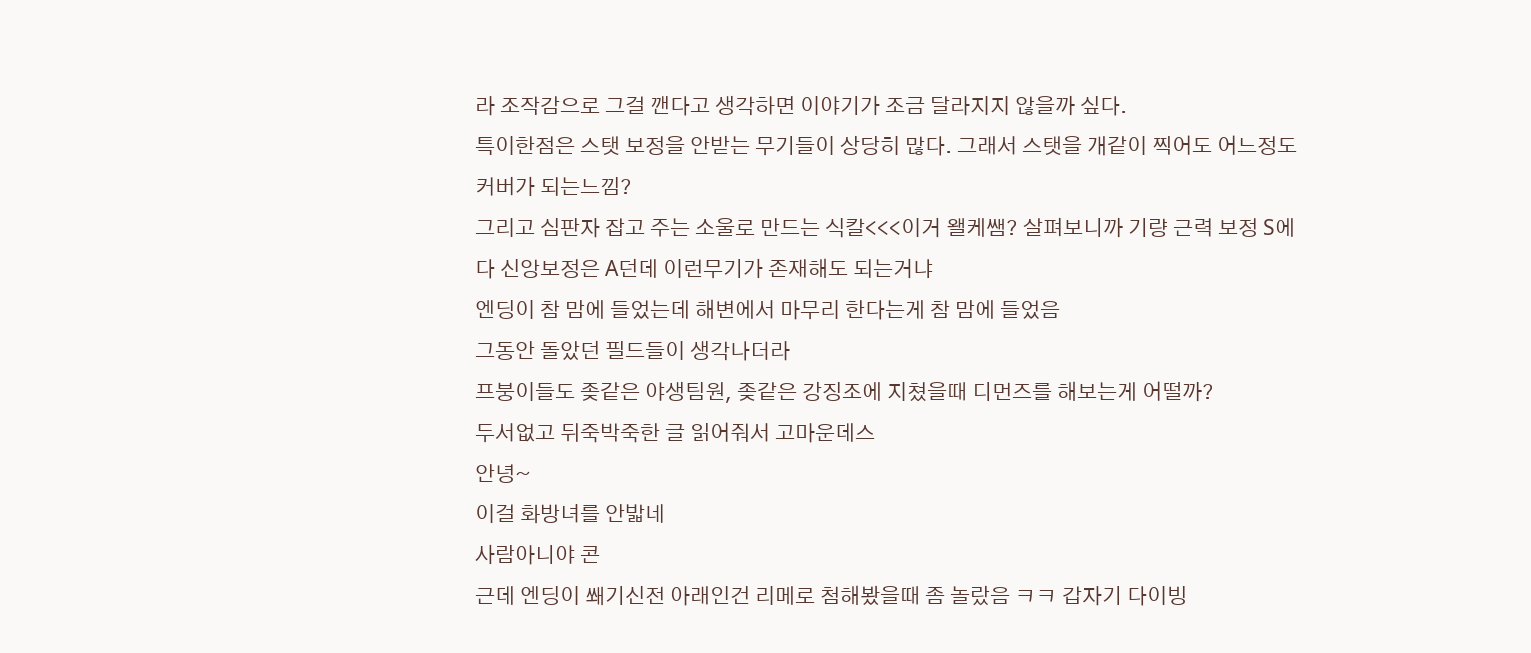라 조작감으로 그걸 깬다고 생각하면 이야기가 조금 달라지지 않을까 싶다.
특이한점은 스탯 보정을 안받는 무기들이 상당히 많다. 그래서 스탯을 개같이 찍어도 어느정도 커버가 되는느낌?
그리고 심판자 잡고 주는 소울로 만드는 식칼<<<이거 왤케쌤? 살펴보니까 기량 근력 보정 S에다 신앙보정은 A던데 이런무기가 존재해도 되는거냐
엔딩이 참 맘에 들었는데 해변에서 마무리 한다는게 참 맘에 들었음
그동안 돌았던 필드들이 생각나더라
프붕이들도 좆같은 야생팀원, 좆같은 강징조에 지쳤을때 디먼즈를 해보는게 어떨까?
두서없고 뒤죽박죽한 글 읽어줘서 고마운데스
안녕~
이걸 화방녀를 안밟네
사람아니야 콘
근데 엔딩이 쐐기신전 아래인건 리메로 첨해봤을때 좀 놀랐음 ㅋㅋ 갑자기 다이빙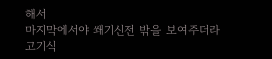해서
마지막에서야 쐐기신전 밖을 보여주더라
고기식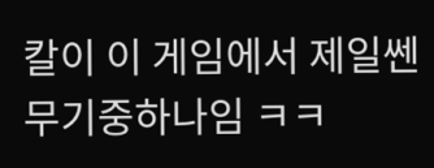칼이 이 게임에서 제일쎈 무기중하나임 ㅋㅋ